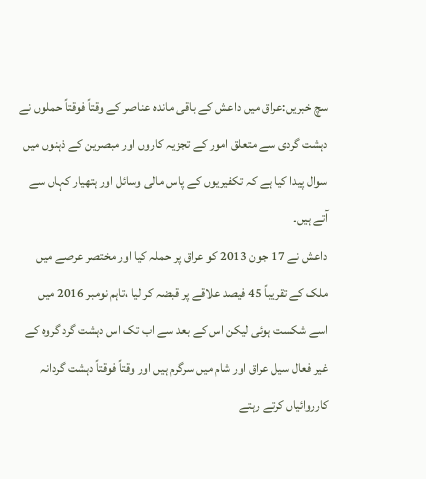سچ خبریں:عراق میں داعش کے باقی ماندہ عناصر کے وقتاً فوقتاً حملوں نے دہشت گردی سے متعلق امور کے تجزیہ کاروں اور مبصرین کے ذہنوں میں سوال پیدا کیا ہے کہ تکفیریوں کے پاس مالی وسائل اور ہتھیار کہاں سے آتے ہیں۔
داعش نے 17 جون 2013 کو عراق پر حملہ کیا اور مختصر عرصے میں ملک کے تقریباً 45 فیصد علاقے پر قبضہ کر لیا ،تاہم نومبر 2016 میں اسے شکست ہوئی لیکن اس کے بعد سے اب تک اس دہشت گرد گروہ کے غیر فعال سیل عراق اور شام میں سرگرم ہیں اور وقتاً فوقتاً دہشت گردانہ کارروائیاں کرتے رہتے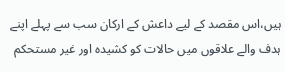ہیں،اس مقصد کے لیے داعش کے ارکان سب سے پہلے اپنے ہدف والے علاقوں میں حالات کو کشیدہ اور غیر مستحکم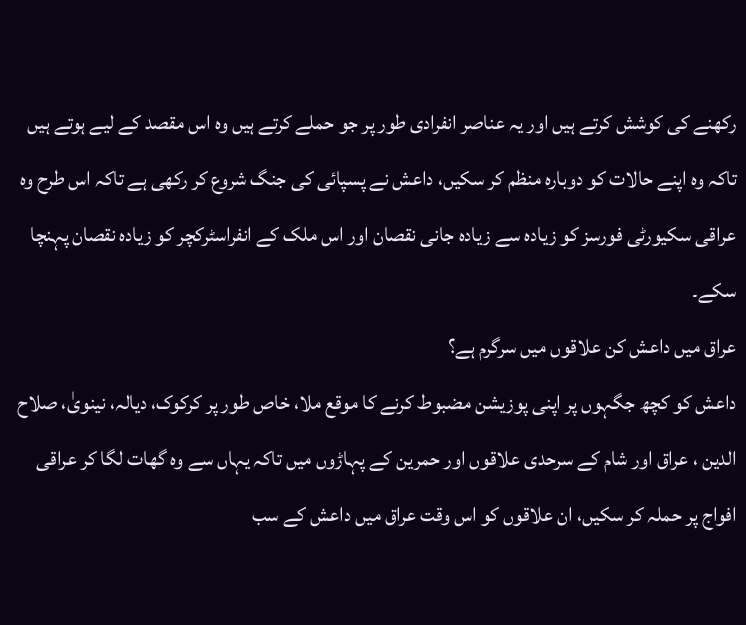رکھنے کی کوشش کرتے ہیں اور یہ عناصر انفرادی طور پر جو حملے کرتے ہیں وہ اس مقصد کے لیے ہوتے ہیں تاکہ وہ اپنے حالات کو دوبارہ منظم کر سکیں، داعش نے پسپائی کی جنگ شروع کر رکھی ہے تاکہ اس طرح وہ عراقی سکیورٹی فورسز کو زیادہ سے زیادہ جانی نقصان اور اس ملک کے انفراسٹرکچر کو زیادہ نقصان پہنچا سکے۔
عراق میں داعش کن علاقوں میں سرگرم ہے؟
داعش کو کچھ جگہوں پر اپنی پوزیشن مضبوط کرنے کا موقع ملا، خاص طور پر کرکوک، دیالہ، نینویٰ، صلاح الدین ، عراق اور شام کے سرحدی علاقوں اور حمرین کے پہاڑوں میں تاکہ یہاں سے وہ گھات لگا کر عراقی افواج پر حملہ کر سکیں، ان علاقوں کو اس وقت عراق میں داعش کے سب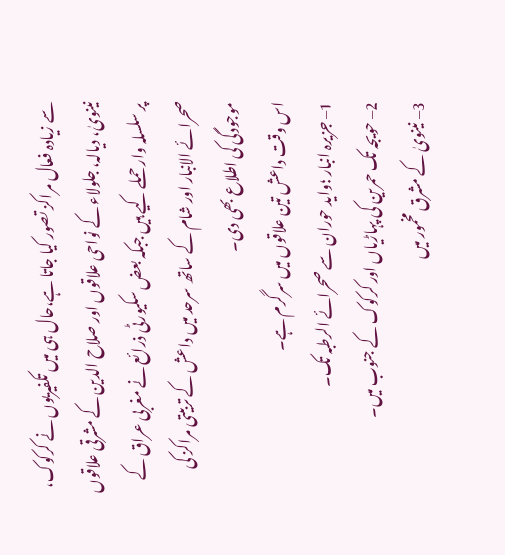سے زیادہ فعال مراکز تصور کیا جاتا ہے،حال ہی میں تکفیریوں نے کرکوک، نینویٰ، دیالہ، جلولاء کے نواحی علاقوں اور صلاح الدین کے مشرقی علاقوں پر سلسلہ وار حملے کیے ہیں جبکہ بعض سکیورٹی ذرائع نے مغربی عراق کے صحرائے الانبار اور شام کے ساتھ سرحد میں داعش کے تربیتی مراکز کی موجودگی کی اطلاع بھی دی۔
اس وقت داعش تین علاقوں میں سرگرم ہے۔
1– جزیرہ انبار ؛واید حوران سے صحرائے الرطبہ تک۔
2– حویجہ تک حمرین کی پہاڑیاں اور کرکوک کے جنوب میں۔
3– نینویٰ کے مشرق مخمور میں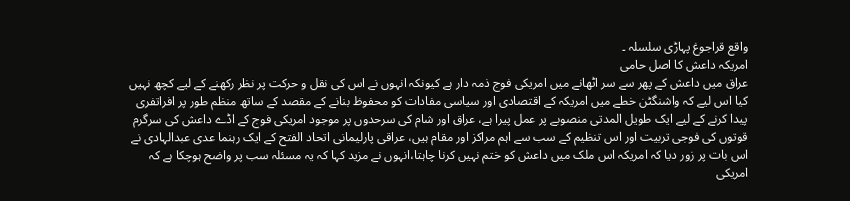واقع قراجوغ پہاڑی سلسلہ ۔
امریکہ داعش کا اصل حامی
عراق میں داعش کے پھر سے سر اٹھانے میں امریکی فوج ذمہ دار ہے کیونکہ انہوں نے اس کی نقل و حرکت پر نظر رکھنے کے لیے کچھ نہیں کیا اس لیے کہ واشنگٹن خطے میں امریکہ کے اقتصادی اور سیاسی مفادات کو محفوظ بنانے کے مقصد کے ساتھ منظم طور پر افراتفری پیدا کرنے کے لیے ایک طویل المدتی منصوبے پر عمل پیرا ہے، عراق اور شام کی سرحدوں پر موجود امریکی فوج کے اڈے داعش کی سرگرم قوتوں کی فوجی تربیت اور اس تنظیم کے سب سے اہم مراکز اور مقام ہیں، عراقی پارلیمانی اتحاد الفتح کے ایک رہنما عدی عبدالہادی نے اس بات پر زور دیا کہ امریکہ اس ملک میں داعش کو ختم نہیں کرنا چاہتا،انہوں نے مزید کہا کہ یہ مسئلہ سب پر واضح ہوچکا ہے کہ امریکی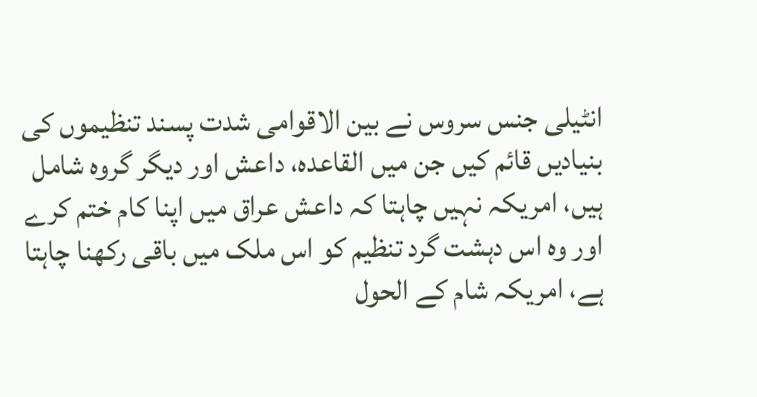انٹیلی جنس سروس نے بین الاقوامی شدت پسند تنظیموں کی بنیادیں قائم کیں جن میں القاعدہ، داعش اور دیگر گروہ شامل ہیں، امریکہ نہیں چاہتا کہ داعش عراق میں اپنا کام ختم کرے اور وہ اس دہشت گرد تنظیم کو اس ملک میں باقی رکھنا چاہتا ہے، امریکہ شام کے الحول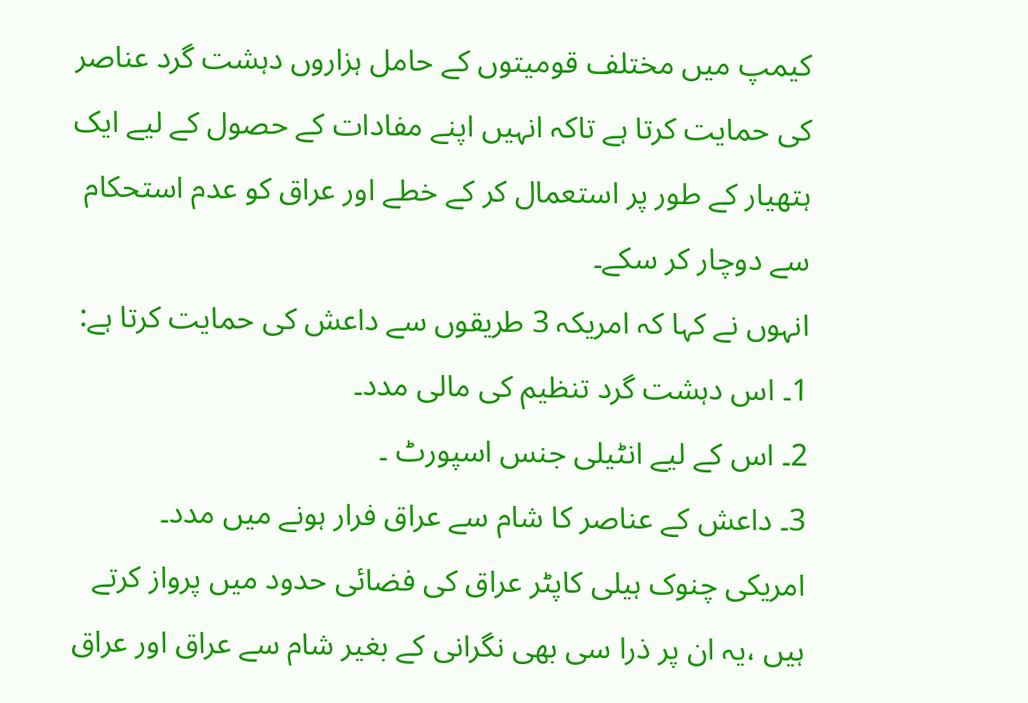کیمپ میں مختلف قومیتوں کے حامل ہزاروں دہشت گرد عناصر کی حمایت کرتا ہے تاکہ انہیں اپنے مفادات کے حصول کے لیے ایک ہتھیار کے طور پر استعمال کر کے خطے اور عراق کو عدم استحکام سے دوچار کر سکے۔
انہوں نے کہا کہ امریکہ 3 طریقوں سے داعش کی حمایت کرتا ہے:
1۔ اس دہشت گرد تنظیم کی مالی مدد۔
2۔ اس کے لیے انٹیلی جنس اسپورٹ ۔
3۔ داعش کے عناصر کا شام سے عراق فرار ہونے میں مدد۔
امریکی چنوک ہیلی کاپٹر عراق کی فضائی حدود میں پرواز کرتے ہیں ،یہ ان پر ذرا سی بھی نگرانی کے بغیر شام سے عراق اور عراق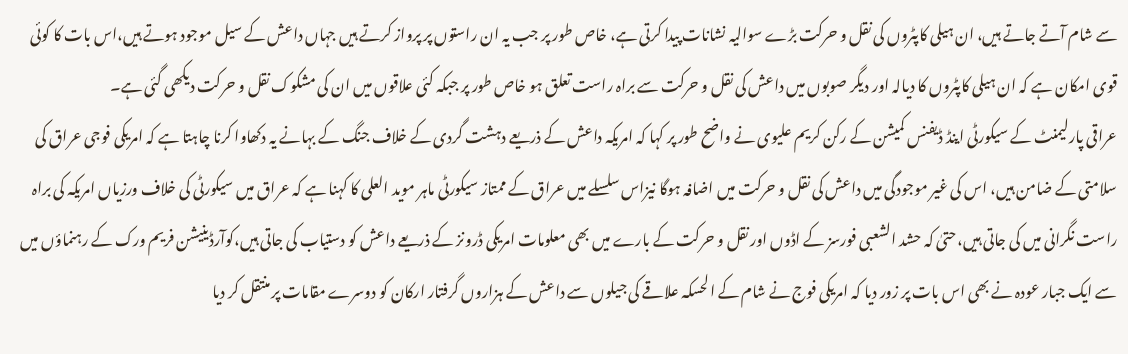سے شام آتے جاتے ہیں، ان ہیلی کاپٹروں کی نقل و حرکت بڑے سوالیہ نشانات پیدا کرتی ہے، خاص طور پر جب یہ ان راستوں پر پرواز کرتے ہیں جہاں داعش کے سیل موجود ہوتے ہیں،اس بات کا کوئی قوی امکان ہے کہ ان ہیلی کاپٹروں کا دیالہ اور دیگر صوبوں میں داعش کی نقل و حرکت سے براہ راست تعلق ہو خاص طور پر جبکہ کئی علاقوں میں ان کی مشکوک نقل و حرکت دیکھی گئی ہے۔
عراقی پارلیمنٹ کے سیکورٹی اینڈ ڈیفنس کمیشن کے رکن کریم علیوی نے واضح طور پر کہا کہ امریکہ داعش کے ذریعے دہشت گردی کے خلاف جنگ کے بہانے یہ دکھاوا کرنا چاہتا ہے کہ امریکی فوجی عراق کی سلامتی کے ضامن ہیں، اس کی غیر موجودگی میں داعش کی نقل و حرکت میں اضافہ ہوگا نیزاس سلسلے میں عراق کے ممتاز سیکورٹی ماہر موید العلی کا کہنا ہے کہ عراق میں سیکورٹی کی خلاف ورزیاں امریکہ کی براہ راست نگرانی میں کی جاتی ہیں،حتیٰ کہ حشد الشعبی فورسز کے اڈوں اور نقل و حرکت کے بارے میں بھی معلومات امریکی ڈرونز کے ذریعے داعش کو دستیاب کی جاتی ہیں،کوآرڈینیشن فریم ورک کے رہنماؤں میں سے ایک جبار عودہ نے بھی اس بات پر زور دیا کہ امریکی فوج نے شام کے الحسکہ علاقے کی جیلوں سے داعش کے ہزاروں گرفتار ارکان کو دوسرے مقامات پر منتقل کر دیا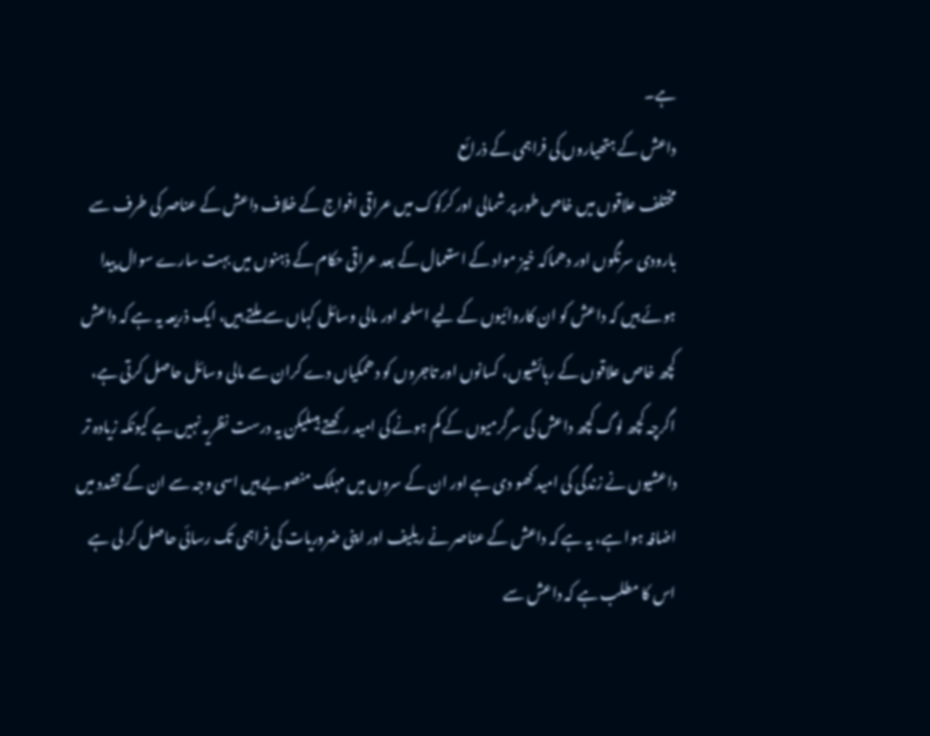ہے۔
داعش کے ہتھیاروں کی فراہمی کے ذرائع
مختلف علاقوں میں خاص طور پر شمالی اور کرکوک میں عراقی افواج کے خلاف داعش کے عناصر کی طرف سے بارودی سرنگوں اور دھماکہ خیز مواد کے استعمال کے بعد عراقی حکام کے ذہنوں میں بہت سارے سوال پیدا ہوئے ہیں کہ داعش کو ان کاروائیوں کے لیے اسلحہ اور مالی وسائل کہاں سے ملتے ہیں، ایک ذریعہ یہ ہے کہ داعش کچھ خاص علاقوں کے رہائشیوں، کسانوں اور تاجروں کو دھمکیاں دے کران سے مالی وسائل حاصل کرتی ہے، اگرچہ کچھ لوگ کچھ داعش کی سرگرمیوں کے کم ہونے کی امید رکھتے ہیںلیکن یہ درست نظریہ نہیں ہے کیونکہ زیادہ تر داعشیوں نے زندگی کی امید کھو دی ہے اور ان کے سروں میں مہلک منصوبے ہیں اسی وجہ سے ان کے تشدد میں اضافہ ہوا ہے، یہ ہے کہ داعش کے عناصر نے ریلیف اور اپنی ضروریات کی فراہمی تک رسائی حاصل کر لی ہے اس کا مطلب ہے کہ داعش سے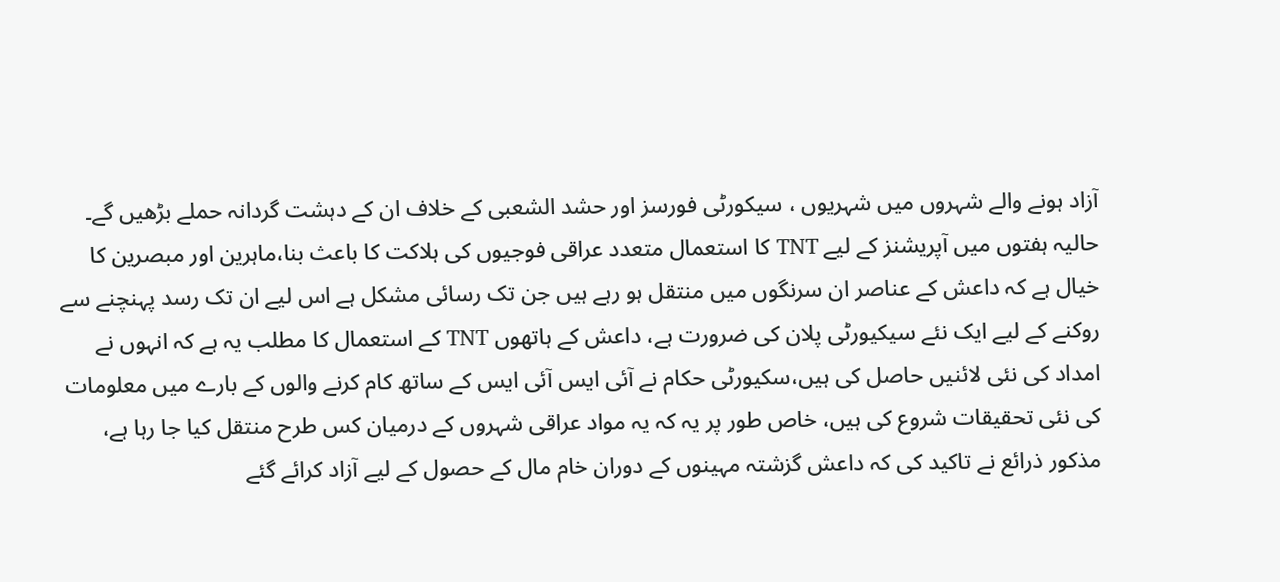آزاد ہونے والے شہروں میں شہریوں ، سیکورٹی فورسز اور حشد الشعبی کے خلاف ان کے دہشت گردانہ حملے بڑھیں گے۔
حالیہ ہفتوں میں آپریشنز کے لیے TNT کا استعمال متعدد عراقی فوجیوں کی ہلاکت کا باعث بنا،ماہرین اور مبصرین کا خیال ہے کہ داعش کے عناصر ان سرنگوں میں منتقل ہو رہے ہیں جن تک رسائی مشکل ہے اس لیے ان تک رسد پہنچنے سے روکنے کے لیے ایک نئے سیکیورٹی پلان کی ضرورت ہے، داعش کے ہاتھوں TNT کے استعمال کا مطلب یہ ہے کہ انہوں نے امداد کی نئی لائنیں حاصل کی ہیں،سکیورٹی حکام نے آئی ایس آئی ایس کے ساتھ کام کرنے والوں کے بارے میں معلومات کی نئی تحقیقات شروع کی ہیں، خاص طور پر یہ کہ یہ مواد عراقی شہروں کے درمیان کس طرح منتقل کیا جا رہا ہے، مذکور ذرائع نے تاکید کی کہ داعش گزشتہ مہینوں کے دوران خام مال کے حصول کے لیے آزاد کرائے گئے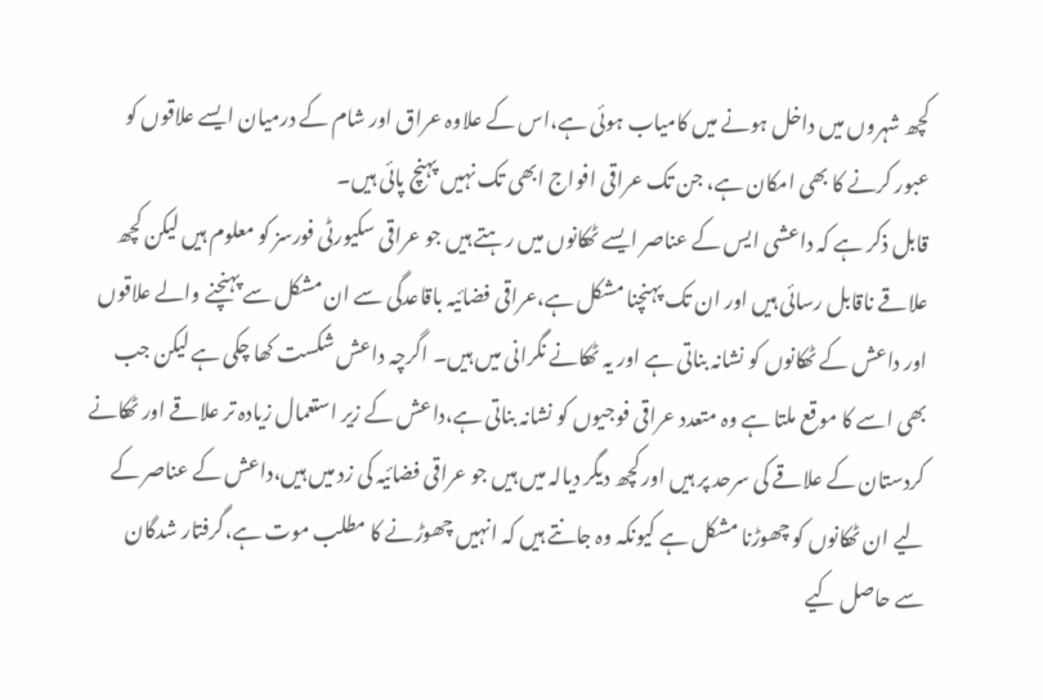کچھ شہروں میں داخل ہونے میں کامیاب ہوئی ہے،اس کے علاوہ عراق اور شام کے درمیان ایسے علاقوں کو عبور کرنے کا بھی امکان ہے، جن تک عراقی افواج ابھی تک نہیں پہنچ پائی ہیں۔
قابل ذکر ہے کہ داعشی ایس کے عناصر ایسے ٹھکانوں میں رہتے ہیں جو عراقی سکیورٹی فورسز کو معلوم ہیں لیکن کچھ علاقے ناقابل رسائی ہیں اور ان تک پہنچنا مشکل ہے،عراقی فضائیہ باقاعدگی سے ان مشکل سے پہنچنے والے علاقوں اور داعش کے ٹھکانوں کو نشانہ بناتی ہے اور یہ ٹھکانے نگرانی میں ہیں۔ اگرچہ داعش شکست کھا چکی ہے لیکن جب بھی اسے کا موقع ملتا ہے وہ متعدد عراقی فوجیوں کو نشانہ بناتی ہے،داعش کے زیر استعمال زیادہ تر علاقے اور ٹھکانے کردستان کے علاقے کی سرحد پر ہیں اور کچھ دیگر دیالہ میں ہیں جو عراقی فضائیہ کی زد میں ہیں،داعش کے عناصر کے لیے ان ٹھکانوں کو چھوڑنا مشکل ہے کیونکہ وہ جانتے ہیں کہ انہیں چھوڑنے کا مطلب موت ہے،گرفتار شدگان سے حاصل کیے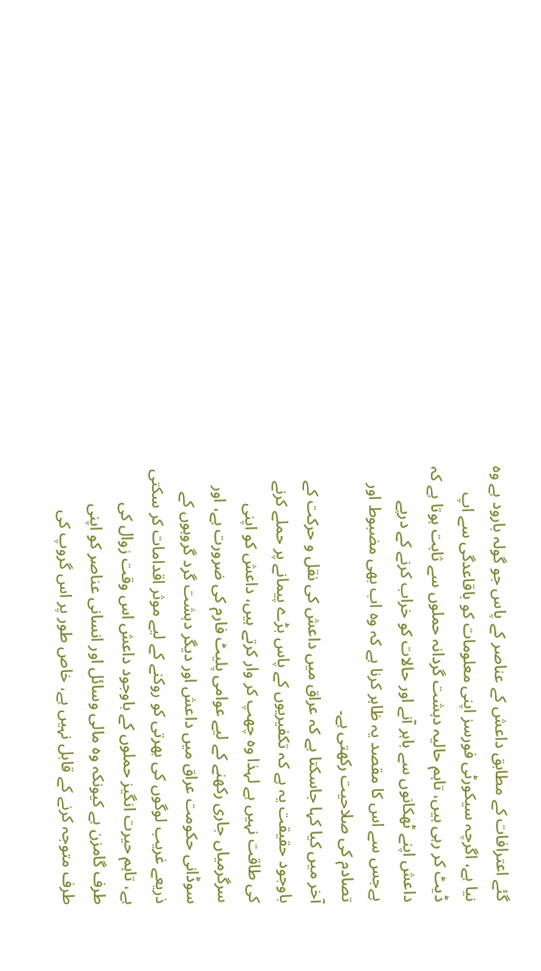گئے اعترافات کے مطابق داعش کے عناصر کے پاس جو گولہ بارود ہے وہ نیا ہے، اگرچہ سیکورٹی فورسز اپنی معلومات کو باقاعدگی سے اپ ڈیٹ کر رہی ہیں، تاہم حالیہ دہشت گردانہ حملوں سے ثابت ہوتا ہے کہ داعش اپنے ٹھکانوں سے باہر آنے اور حالات کو خراب کرنے کے درپے ہےجس سے اس کا مقصد یہ ظاہر کرنا ہے کہ وہ اب بھی مضبوط اور تصادم کی صلاحیت رکھتی ہے۔
آخر میں کیا کہا جاسکتا ہے کہ عراق میں داعش کی نقل و حرکت کے باوجود حقیقت یہ ہے کہ تکفیریوں کے پاس بڑے پیمانے پر حملے کرنے کی طاقت نہیں ہے لہذا وہ چھپ کر وار کرتے ہیں، داعش کو اپنی سرگرمیاں جاری رکھنے کے لیے عوامی پلیٹ فارم کی ضرورت ہے، اور سوڈانی حکومت عراق میں داعش اور دیگر دہشت گرد گروہوں کے ذریعے غریب لوگوں کی بھرتی کو روکنے کے لیے موثر اقدامات کر سکتی ہے، تاہم حیرت انگیز حملوں کے باوجود داعش اس وقت زوال کی طرف گامزن ہے کیونکہ وہ مالی وسائل اور انسانی عناصر کو اپنی طرف متوجہ کرنے کے قابل نہیں ہے، خاص طور پر اس گروپ کی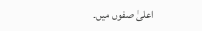اعلیٰ صفوں میں۔